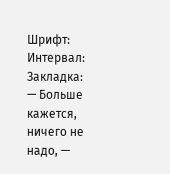Шрифт:
Интервал:
Закладка:
— Больше кажется, ничего не надо, —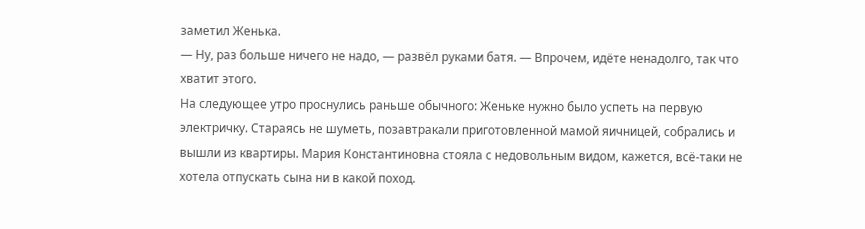заметил Женька.
— Ну, раз больше ничего не надо, — развёл руками батя. — Впрочем, идёте ненадолго, так что хватит этого.
На следующее утро проснулись раньше обычного: Женьке нужно было успеть на первую электричку. Стараясь не шуметь, позавтракали приготовленной мамой яичницей, собрались и вышли из квартиры. Мария Константиновна стояла с недовольным видом, кажется, всё-таки не хотела отпускать сына ни в какой поход.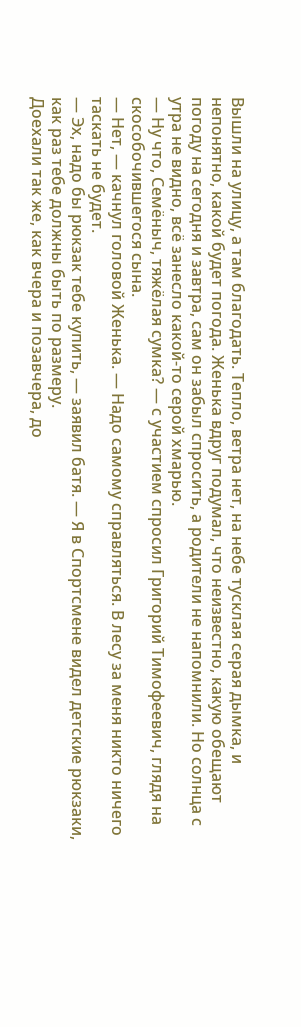Вышли на улицу, а там благодать. Тепло, ветра нет, на небе тусклая серая дымка, и непонятно, какой будет погода. Женька вдруг подумал, что неизвестно, какую обещают погоду на сегодня и завтра, сам он забыл спросить, а родители не напомнили. Но солнца с утра не видно, всё занесло какой-то серой хмарью.
— Ну что, Семёныч, тяжёлая сумка? — с участием спросил Григорий Тимофеевич, глядя на скособочившегося сына.
— Нет, — качнул головой Женька. — Надо самому справляться. В лесу за меня никто ничего таскать не будет.
— Эх, надо бы рюкзак тебе купить, — заявил батя. — Я в Спортсмене видел детские рюкзаки, как раз тебе должны быть по размеру.
Доехали так же, как вчера и позавчера, до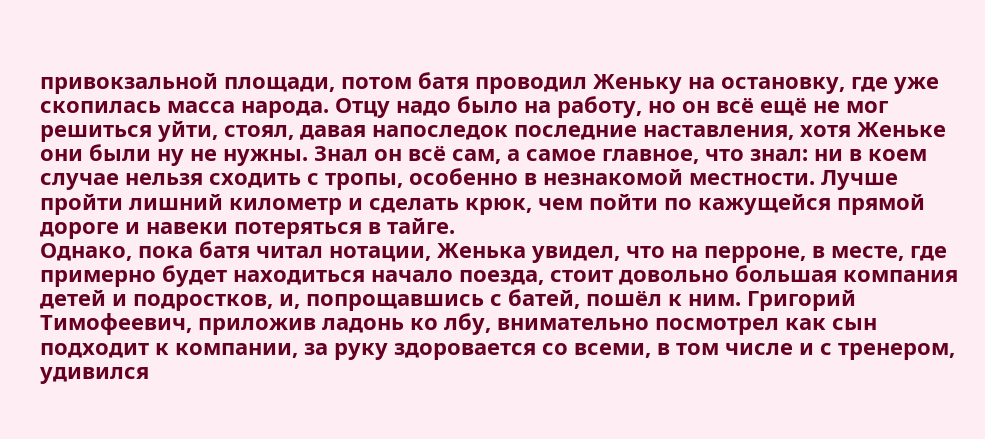привокзальной площади, потом батя проводил Женьку на остановку, где уже скопилась масса народа. Отцу надо было на работу, но он всё ещё не мог решиться уйти, стоял, давая напоследок последние наставления, хотя Женьке они были ну не нужны. Знал он всё сам, а самое главное, что знал: ни в коем случае нельзя сходить с тропы, особенно в незнакомой местности. Лучше пройти лишний километр и сделать крюк, чем пойти по кажущейся прямой дороге и навеки потеряться в тайге.
Однако, пока батя читал нотации, Женька увидел, что на перроне, в месте, где примерно будет находиться начало поезда, стоит довольно большая компания детей и подростков, и, попрощавшись с батей, пошёл к ним. Григорий Тимофеевич, приложив ладонь ко лбу, внимательно посмотрел как сын подходит к компании, за руку здоровается со всеми, в том числе и с тренером, удивился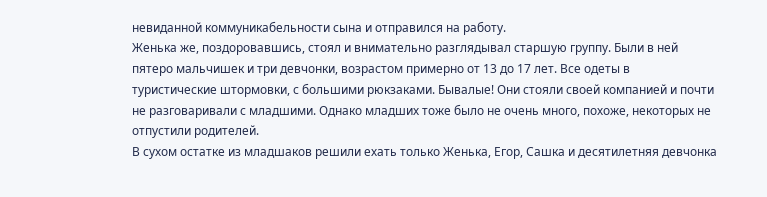невиданной коммуникабельности сына и отправился на работу.
Женька же, поздоровавшись, стоял и внимательно разглядывал старшую группу. Были в ней пятеро мальчишек и три девчонки, возрастом примерно от 13 до 17 лет. Все одеты в туристические штормовки, с большими рюкзаками. Бывалые! Они стояли своей компанией и почти не разговаривали с младшими. Однако младших тоже было не очень много, похоже, некоторых не отпустили родителей.
В сухом остатке из младшаков решили ехать только Женька, Егор, Сашка и десятилетняя девчонка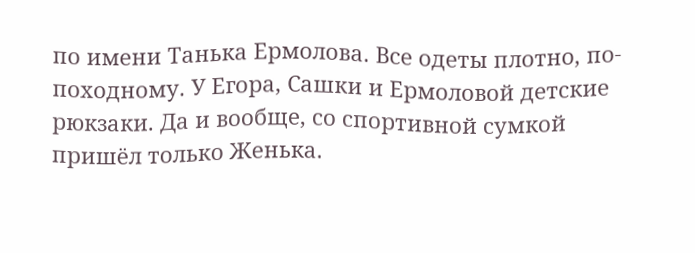по имени Танька Ермолова. Все одеты плотно, по-походному. У Егора, Сашки и Ермоловой детские рюкзаки. Да и вообще, со спортивной сумкой пришёл только Женька.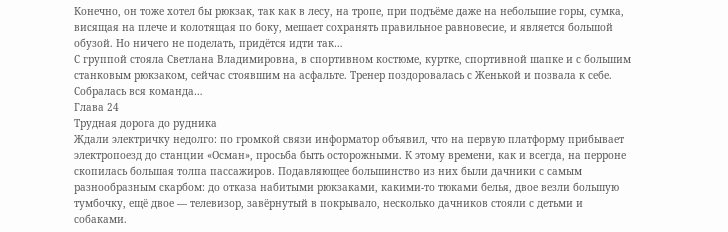Конечно, он тоже хотел бы рюкзак, так как в лесу, на тропе, при подъёме даже на небольшие горы, сумка, висящая на плече и колотящая по боку, мешает сохранять правильное равновесие, и является большой обузой. Но ничего не поделать, придётся идти так…
С группой стояла Светлана Владимировна, в спортивном костюме, куртке, спортивной шапке и с большим станковым рюкзаком, сейчас стоявшим на асфальте. Тренер поздоровалась с Женькой и позвала к себе. Собралась вся команда…
Глава 24
Трудная дорога до рудника
Ждали электричку недолго: по громкой связи информатор объявил, что на первую платформу прибывает электропоезд до станции «Осман», просьба быть осторожными. К этому времени, как и всегда, на перроне скопилась большая толпа пассажиров. Подавляющее большинство из них были дачники с самым разнообразным скарбом: до отказа набитыми рюкзаками, какими-то тюками белья, двое везли большую тумбочку, ещё двое — телевизор, завёрнутый в покрывало, несколько дачников стояли с детьми и собаками.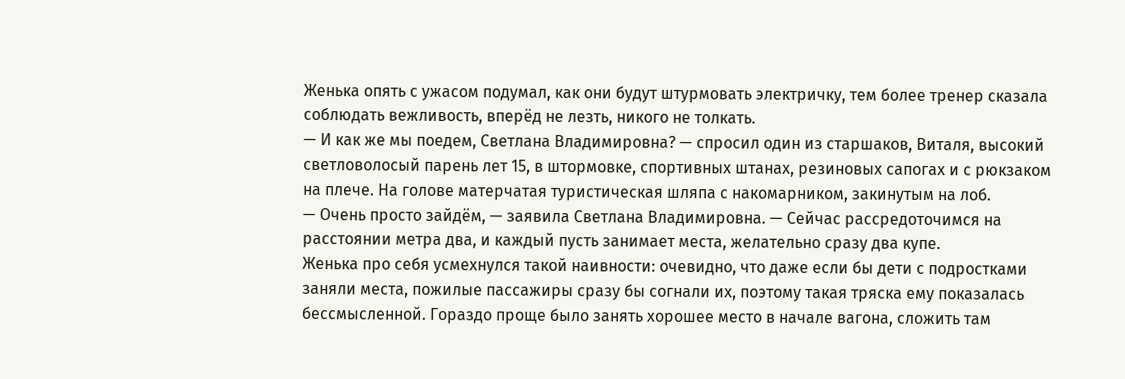Женька опять с ужасом подумал, как они будут штурмовать электричку, тем более тренер сказала соблюдать вежливость, вперёд не лезть, никого не толкать.
— И как же мы поедем, Светлана Владимировна? — спросил один из старшаков, Виталя, высокий светловолосый парень лет 15, в штормовке, спортивных штанах, резиновых сапогах и с рюкзаком на плече. На голове матерчатая туристическая шляпа с накомарником, закинутым на лоб.
— Очень просто зайдём, — заявила Светлана Владимировна. — Сейчас рассредоточимся на расстоянии метра два, и каждый пусть занимает места, желательно сразу два купе.
Женька про себя усмехнулся такой наивности: очевидно, что даже если бы дети с подростками заняли места, пожилые пассажиры сразу бы согнали их, поэтому такая тряска ему показалась бессмысленной. Гораздо проще было занять хорошее место в начале вагона, сложить там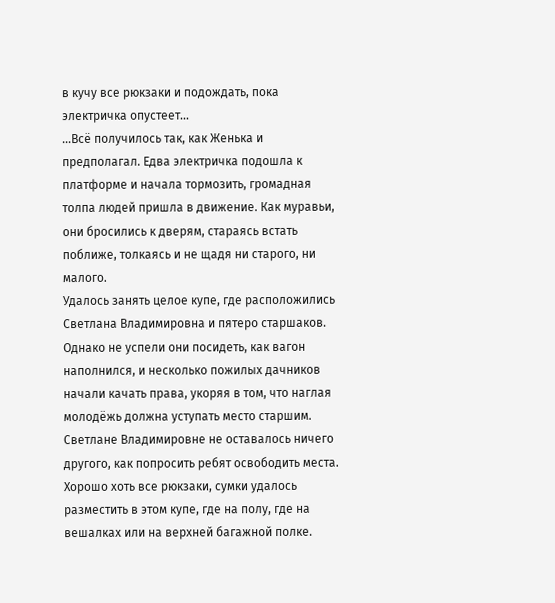в кучу все рюкзаки и подождать, пока электричка опустеет…
…Всё получилось так, как Женька и предполагал. Едва электричка подошла к платформе и начала тормозить, громадная толпа людей пришла в движение. Как муравьи, они бросились к дверям, стараясь встать поближе, толкаясь и не щадя ни старого, ни малого.
Удалось занять целое купе, где расположились Светлана Владимировна и пятеро старшаков. Однако не успели они посидеть, как вагон наполнился, и несколько пожилых дачников начали качать права, укоряя в том, что наглая молодёжь должна уступать место старшим. Светлане Владимировне не оставалось ничего другого, как попросить ребят освободить места. Хорошо хоть все рюкзаки, сумки удалось разместить в этом купе, где на полу, где на вешалках или на верхней багажной полке.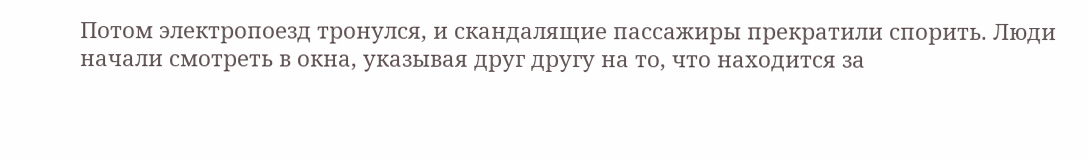Потом электропоезд тронулся, и скандалящие пассажиры прекратили спорить. Люди начали смотреть в окна, указывая друг другу на то, что находится за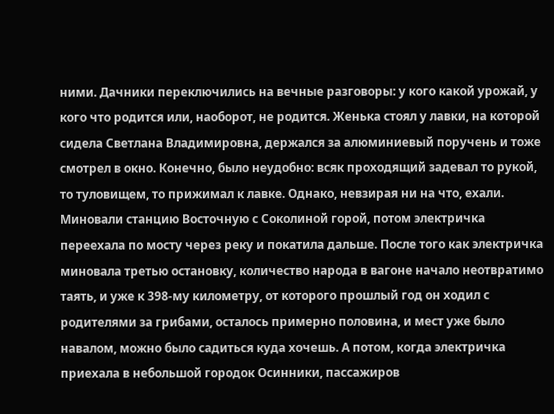ними. Дачники переключились на вечные разговоры: у кого какой урожай, у кого что родится или, наоборот, не родится. Женька стоял у лавки, на которой сидела Светлана Владимировна, держался за алюминиевый поручень и тоже смотрел в окно. Конечно, было неудобно: всяк проходящий задевал то рукой, то туловищем, то прижимал к лавке. Однако, невзирая ни на что, ехали. Миновали станцию Восточную с Соколиной горой, потом электричка переехала по мосту через реку и покатила дальше. После того как электричка миновала третью остановку, количество народа в вагоне начало неотвратимо таять, и уже к 398-му километру, от которого прошлый год он ходил с родителями за грибами, осталось примерно половина, и мест уже было навалом, можно было садиться куда хочешь. А потом, когда электричка приехала в небольшой городок Осинники, пассажиров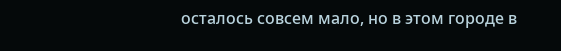осталось совсем мало, но в этом городе в